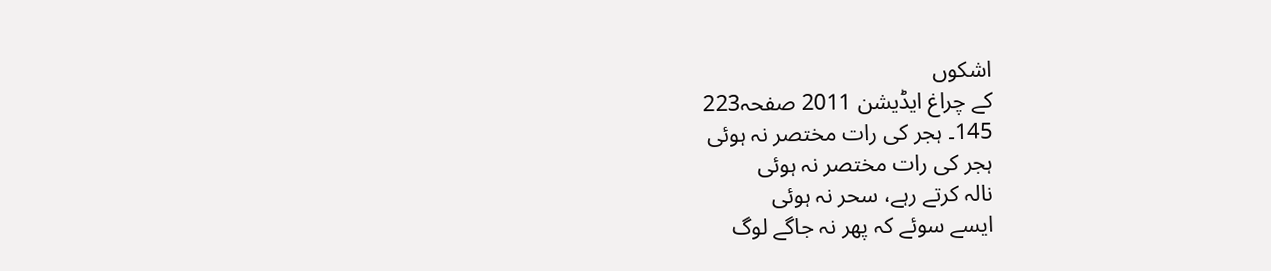اشکوں
کے چراغ ایڈیشن 2011 صفحہ223
145۔ ہجر کی رات مختصر نہ ہوئی
ہجر کی رات مختصر نہ ہوئی
نالہ کرتے رہے، سحر نہ ہوئی
ایسے سوئے کہ پھر نہ جاگے لوگ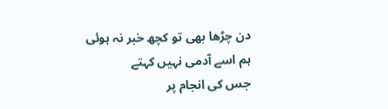دن چڑھا بھی تو کچھ خبر نہ ہوئی
ہم اسے آدمی نہیں کہتے
جس کی انجام پر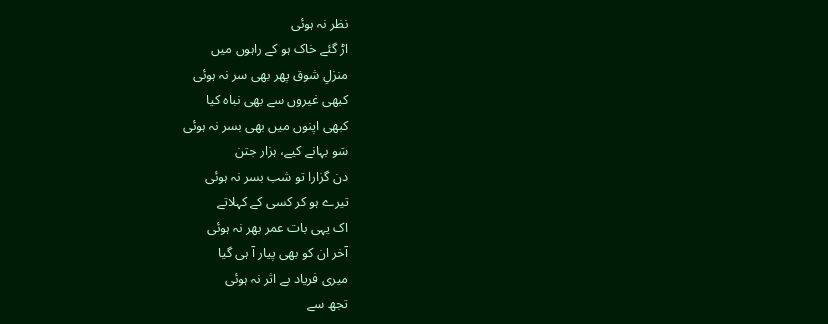نظر نہ ہوئی
اڑ گئے خاک ہو کے راہوں میں
منزلِ شوق پھر بھی سر نہ ہوئی
کبھی غیروں سے بھی نباہ کیا
کبھی اپنوں میں بھی بسر نہ ہوئی
سَو بہانے کیے، ہزار جتن
دن گزارا تو شب بسر نہ ہوئی
تیرے ہو کر کسی کے کہلاتے
اک یہی بات عمر بھر نہ ہوئی
آخر ان کو بھی پیار آ ہی گیا
میری فریاد بے اثر نہ ہوئی
تجھ سے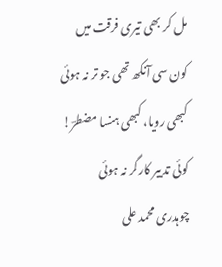مل کر بھی تیری فرقت میں
کون سی آنکھ تھی جو تر نہ ہوئی
کبھی رویا، کبھی ہنسا مضطرؔ!
کوئی تدبیر کارگر نہ ہوئی
چوہدری محمد علی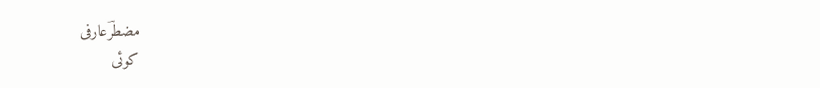مضطرؔعارفی
کوئی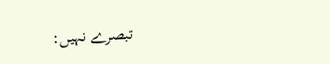تبصرے نہیں: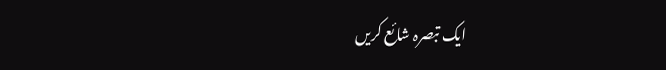ایک تبصرہ شائع کریں